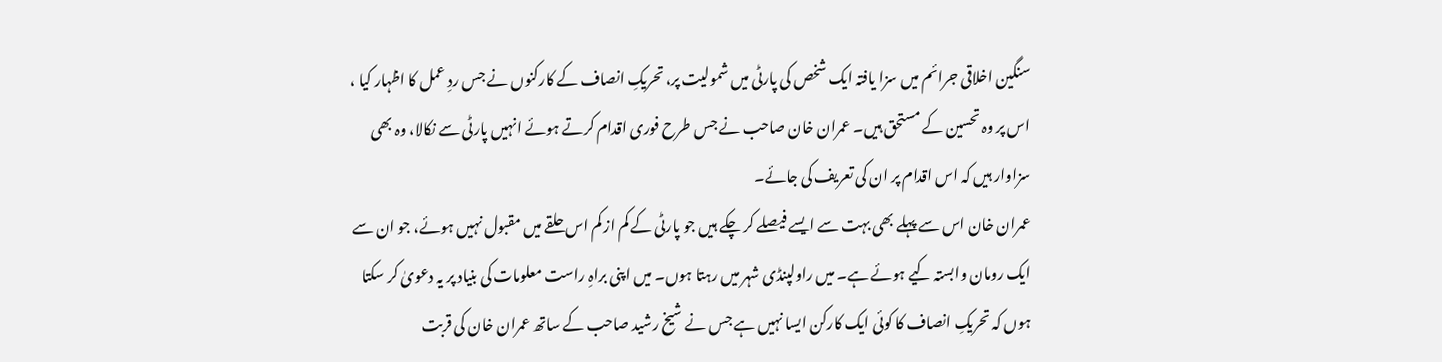سنگین اخلاقی جرائم میں سزا یافتہ ایک شخص کی پارٹی میں شمولیت پر، تحریکِ انصاف کے کارکنوں نے جس ردِ عمل کا اظہار کیا ، اس پر وہ تحسین کے مستحق ہیں۔ عمران خان صاحب نے جس طرح فوری اقدام کرتے ہوئے انہیں پارٹی سے نکالا، وہ بھی سزاوار ہیں کہ اس اقدام پر ان کی تعریف کی جائے۔
عمران خان اس سے پہلے بھی بہت سے ایسے فیصلے کر چکے ہیں جو پارٹی کے کم از کم اس حلقے میں مقبول نہیں ہوئے، جو ان سے ایک رومان وابستہ کیے ہوئے ہے۔ میں راولپنڈی شہر میں رہتا ہوں۔ میں اپنی براہِ راست معلومات کی بنیاد پر یہ دعویٰ کر سکتا ہوں کہ تحریکِ انصاف کا کوئی ایک کارکن ایسا نہیں ہے جس نے شیخ رشید صاحب کے ساتھ عمران خان کی قربت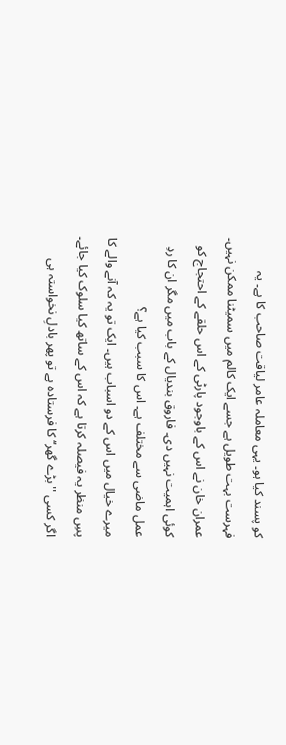کو پسند کیا ہو۔ یہی معاملہ عامر لیاقت صاحب کا ہے۔ یہ فہرست بہت طویل ہے جسے ایک کالم میں سمیٹنا ممکن نہیں۔ عمران خان نے اس کے باوجود پارٹی کے اس حلقے کے احتجاج کو کوئی اہمیت نہیں دی۔ فاروق بندیال کے باب میں مگر ان کا ردِ عمل ماضی سے مختلف ہے۔ اس کا سبب کیا ہے؟
میرے خیال میں اس کے دو اسباب ہیں۔ ایک تو یہ کہ آنے والے کا پسِ منظر یہ فیصلہ کرتا ہے کہ اس کے ساتھ کیا سلوک کیا جائے۔ اگر کسی ''بڑے گھر‘‘ کا فرستادہ ہے تو پھر بادلِ نخواستہ ہی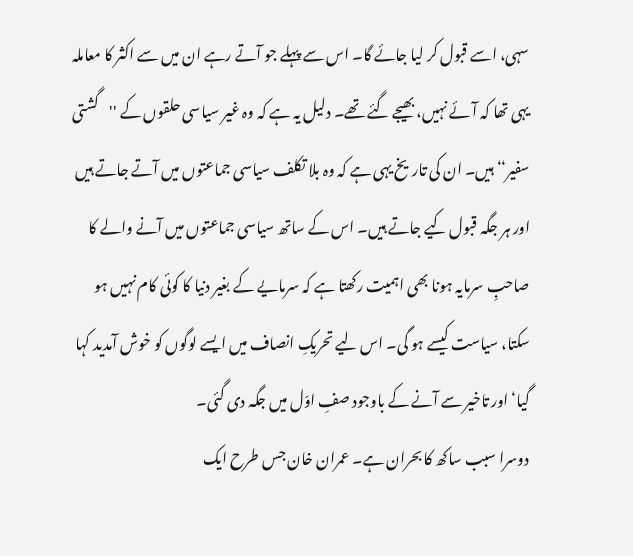سہی، اسے قبول کر لیا جائے گا۔ اس سے پہلے جو آتے رہے ان میں سے اکثر کا معاملہ یہی تھا کہ آئے نہیں، بھیجے گئے تھے۔ دلیل یہ ہے کہ وہ غیر سیاسی حلقوں کے ''گشتی سفیر‘‘ ہیں۔ ان کی تاریخ یہی ہے کہ وہ بلا تکلف سیاسی جماعتوں میں آتے جاتے ہیں اور ہر جگہ قبول کیے جاتے ہیں۔ اس کے ساتھ سیاسی جماعتوں میں آنے والے کا صاحبِ سرمایہ ہونا بھی اہمیت رکھتا ہے کہ سرمایے کے بغیر دنیا کا کوئی کام نہیں ہو سکتا، سیاست کیسے ہو گی۔ اس لیے تحریکِ انصاف میں ایسے لوگوں کو خوش آمدید کہا گیا‘ اور تاخیر سے آنے کے باوجود صفِ اوّل میں جگہ دی گئی۔
دوسرا سبب ساکھ کا بحران ہے۔ عمران خان جس طرح ایک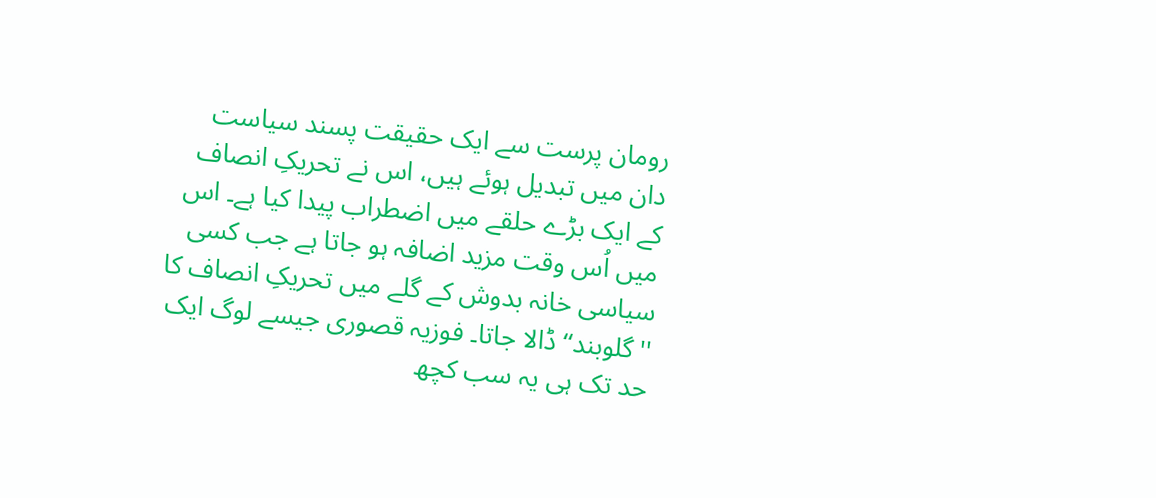رومان پرست سے ایک حقیقت پسند سیاست دان میں تبدیل ہوئے ہیں، اس نے تحریکِ انصاف کے ایک بڑے حلقے میں اضطراب پیدا کیا ہے۔ اس میں اُس وقت مزید اضافہ ہو جاتا ہے جب کسی سیاسی خانہ بدوش کے گلے میں تحریکِ انصاف کا ''گلوبند‘‘ ڈالا جاتا۔ فوزیہ قصوری جیسے لوگ ایک حد تک ہی یہ سب کچھ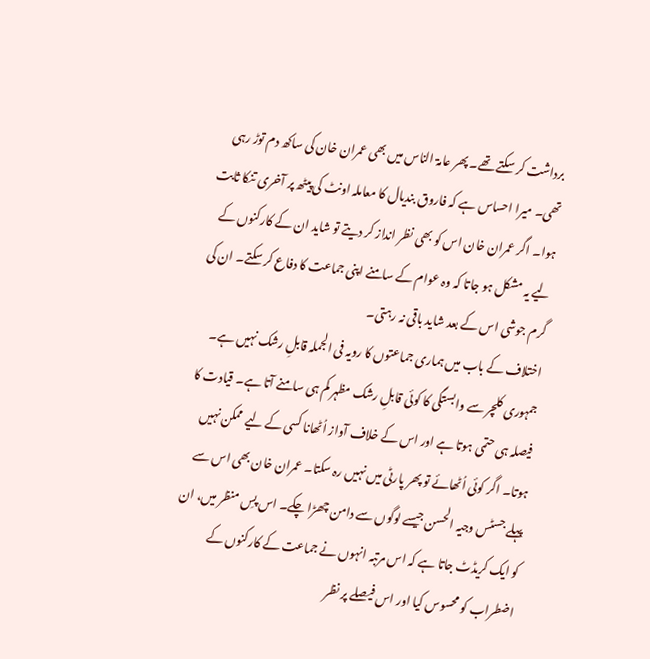برداشت کر سکتے تھے۔ پھر عامۃ الناس میں بھی عمران خان کی ساکھ دم توڑ رہی تھی۔ میرا احساس ہے کہ فاروق بندیال کا معاملہ اونٹ کی پیٹھ پر آخری تنکا ثابت ہوا۔ اگر عمران خان اس کو بھی نظر انداز کر دیتے تو شاید ان کے کارکنوں کے لیے یہ مشکل ہو جاتا کہ وہ عوام کے سامنے اپنی جماعت کا دفاع کر سکتے۔ ان کی گرم جوشی اس کے بعد شاید باقی نہ رہتی۔
اختلاف کے باب میں ہماری جماعتوں کا رویہ فی الجملہ قابلِ رشک نہیں ہے۔ جمہوری کلچر سے وابستگی کا کوئی قابلِ رشک مظہر کم ہی سامنے آتا ہے۔ قیادت کا فیصلہ ہی حتمی ہوتا ہے اور اس کے خلاف آواز اُٹھانا کسی کے لیے ممکن نہیں ہوتا۔ اگر کوئی اُٹھائے تو پھر پارٹی میں نہیں رہ سکتا۔ عمران خان بھی اس سے پہلے جسٹس وجیہ الحسن جیسے لوگوں سے دامن چھڑا چکے۔ اس پسِ منظر میں، ان کو ایک کریڈٹ جاتا ہے کہ اس مرتبہ انہوں نے جماعت کے کارکنوں کے اضطراب کو محسوس کیا اور اس فیصلے پر نظر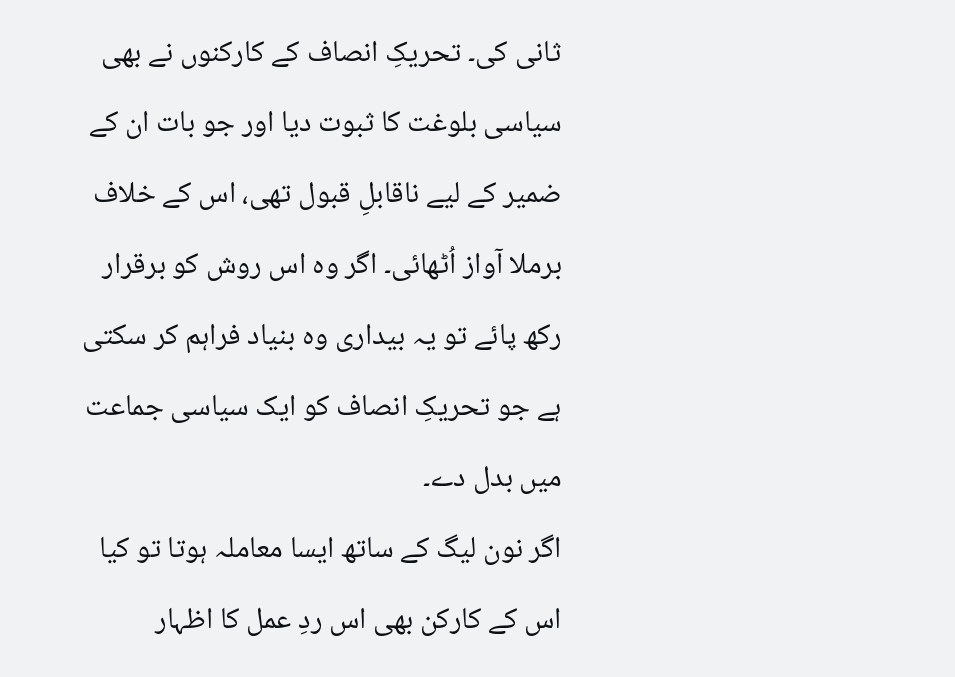ثانی کی۔ تحریکِ انصاف کے کارکنوں نے بھی سیاسی بلوغت کا ثبوت دیا اور جو بات ان کے ضمیر کے لیے ناقابلِ قبول تھی، اس کے خلاف برملا آواز اُٹھائی۔ اگر وہ اس روش کو برقرار رکھ پائے تو یہ بیداری وہ بنیاد فراہم کر سکتی ہے جو تحریکِ انصاف کو ایک سیاسی جماعت میں بدل دے۔
اگر نون لیگ کے ساتھ ایسا معاملہ ہوتا تو کیا اس کے کارکن بھی اس ردِ عمل کا اظہار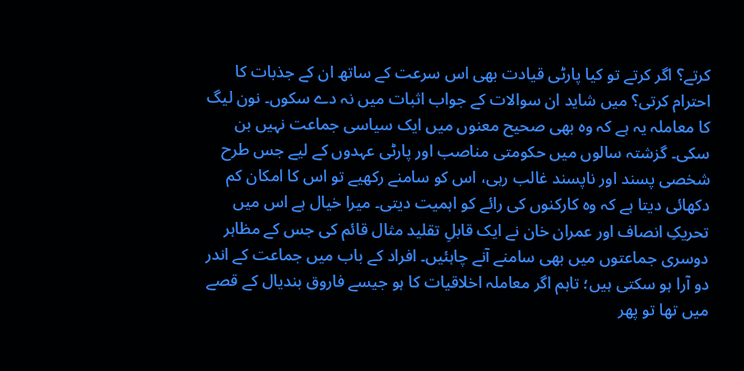کرتے؟ اگر کرتے تو کیا پارٹی قیادت بھی اس سرعت کے ساتھ ان کے جذبات کا احترام کرتی؟ میں شاید ان سوالات کے جواب اثبات میں نہ دے سکوں۔ نون لیگ کا معاملہ یہ ہے کہ وہ بھی صحیح معنوں میں ایک سیاسی جماعت نہیں بن سکی۔ گزشتہ سالوں میں حکومتی مناصب اور پارٹی عہدوں کے لیے جس طرح شخصی پسند اور ناپسند غالب رہی، اس کو سامنے رکھیے تو اس کا امکان کم دکھائی دیتا ہے کہ وہ کارکنوں کی رائے کو اہمیت دیتی۔ میرا خیال ہے اس میں تحریکِ انصاف اور عمران خان نے ایک قابلِ تقلید مثال قائم کی جس کے مظاہر دوسری جماعتوں میں بھی سامنے آنے چاہئیں۔ افراد کے باب میں جماعت کے اندر دو آرا ہو سکتی ہیں؛ تاہم اگر معاملہ اخلاقیات کا ہو جیسے فاروق بندیال کے قصے میں تھا تو پھر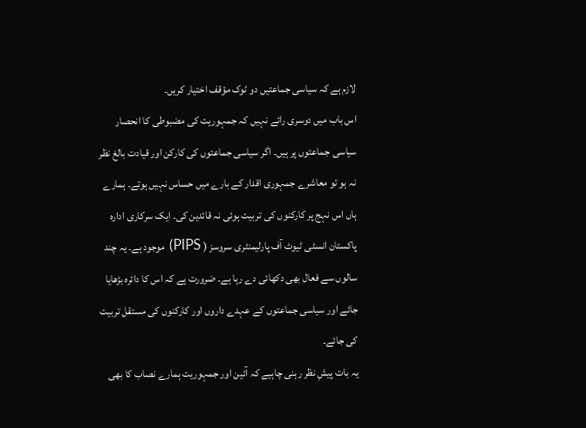لازم ہے کہ سیاسی جماعتیں دو ٹوک مؤقف اختیار کریں۔
اس باب میں دوسری رائے نہیں کہ جمہوریت کی مضبوطی کا انحصار سیاسی جماعتوں پر ہیں۔ اگر سیاسی جماعتوں کی کارکن اور قیادت بالغ نظر نہ ہو تو معاشرے جمہوری اقدار کے بارے میں حساس نہیں ہوتے۔ ہمارے ہاں اس نہج پر کارکنوں کی تربیت ہوئی نہ قائدین کی۔ ایک سرکاری ادارہ پاکستان انسٹی ٹیوٹ آف پارلیمنٹری سروسز ( PIPS) موجود ہے۔ یہ چند سالوں سے فعال بھی دکھائی دے رہا ہے۔ ضرورت ہے کہ اس کا دائرہ بڑھایا جائے اور سیاسی جماعتوں کے عہدے داروں اور کارکنوں کی مستقل تربیت کی جائے۔
یہ بات پیشِ نظر رہنی چاہیے کہ آئین اور جمہوریت ہمارے نصاب کا بھی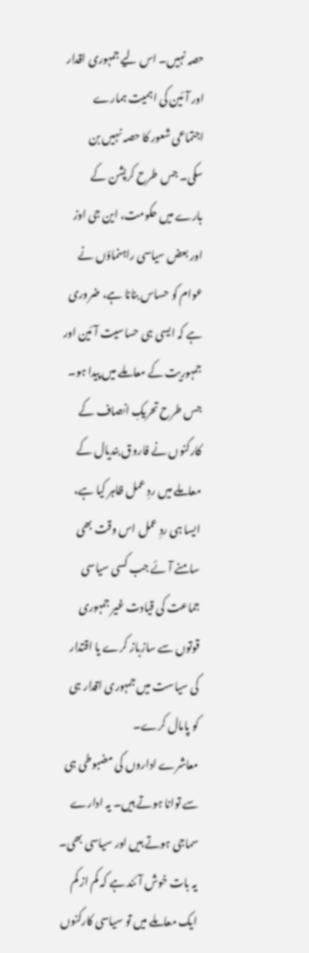حصہ نہیں۔ اس لیے جمہوری اقدار اور آئین کی اہمیت ہمارے اجتماعی شعور کا حصہ نہیں بن سکی۔ جس طرح کرپشن کے بارے میں حکومت، این جی اوز اور بعض سیاسی راہنماؤں نے عوام کو حساس بنانا ہے، ضروری ہے کہ ایسی ہی حساسیت آئین اور جمہوریت کے معاملے میں پیدا ہو۔ جس طرح تحریکِ انصاف کے کارکنوں نے فاروق بندیال کے معاملے میں ردِ عمل ظاہر کیا ہے، ایسا ہی ردِ عمل اس وقت بھی سامنے آئے جب کسی سیاسی جماعت کی قیادت غیر جمہوری قوتوں سے سازباز کرے یا اقتدار کی سیاست میں جمہوری اقدار ہی کو پامال کرے۔
معاشرے اداروں کی مضبوطی ہی سے توانا ہوتے ہیں۔ یہ ادارے سماجی ہوتے ہیں اور سیاسی بھی۔ یہ بات خوش آئند ہے کہ کم از کم ایک معاملے میں تو سیاسی کارکنوں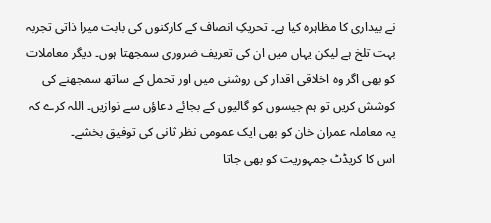نے بیداری کا مظاہرہ کیا ہے۔ تحریکِ انصاف کے کارکنوں کی بابت میرا ذاتی تجربہ بہت تلخ ہے لیکن یہاں میں ان کی تعریف ضروری سمجھتا ہوں۔ دیگر معاملات کو بھی اگر وہ اخلاقی اقدار کی روشنی میں اور تحمل کے ساتھ سمجھنے کی کوشش کریں تو ہم جیسوں کو گالیوں کے بجائے دعاؤں سے نوازیں۔ اللہ کرے کہ یہ معاملہ عمران خان کو بھی ایک عمومی نظر ثانی کی توفیق بخشے۔
اس کا کریڈٹ جمہوریت کو بھی جاتا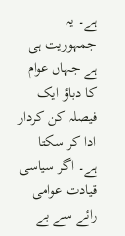ہے۔ یہ جمہوریت ہی ہے جہاں عوام کا دباؤ ایک فیصلہ کن کردار ادا کر سکتا ہے۔ اگر سیاسی قیادت عوامی رائے سے بے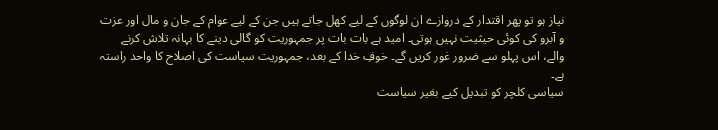نیاز ہو تو پھر اقتدار کے دروازے ان لوگوں کے لیے کھل جاتے ہیں جن کے لیے عوام کے جان و مال اور عزت و آبرو کی کوئی حیثیت نہیں ہوتی۔ امید ہے بات بات پر جمہوریت کو گالی دینے کا بہانہ تلاش کرنے والے، اس پہلو سے ضرور غور کریں گے۔ خوفِ خدا کے بعد، جمہوریت سیاست کی اصلاح کا واحد راستہ ہے۔
سیاسی کلچر کو تبدیل کیے بغیر سیاست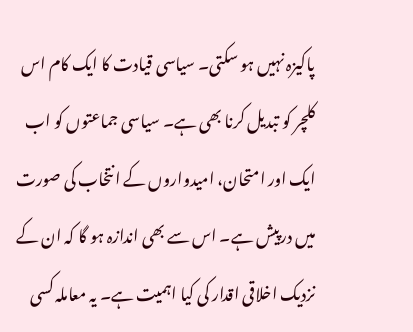پاکیزہ نہیں ہو سکتی۔ سیاسی قیادت کا ایک کام اس کلچر کو تبدیل کرنا بھی ہے۔ سیاسی جماعتوں کو اب ایک اور امتحان، امیدواروں کے انتخاب کی صورت میں درپیش ہے۔ اس سے بھی اندازہ ہو گا کہ ان کے نزدیک اخلاقی اقدار کی کیا اہمیت ہے۔ یہ معاملہ کسی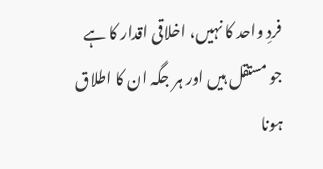فردِ واحد کا نہیں، اخلاقی اقدار کا ہے جو مستقل ہیں اور ہر جگہ ان کا اطلاق ہونا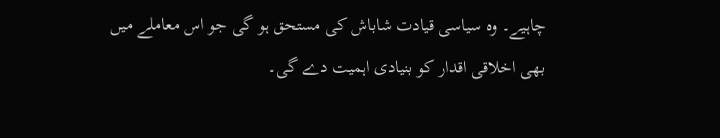چاہیے۔ وہ سیاسی قیادت شاباش کی مستحق ہو گی جو اس معاملے میں بھی اخلاقی اقدار کو بنیادی اہمیت دے گی۔